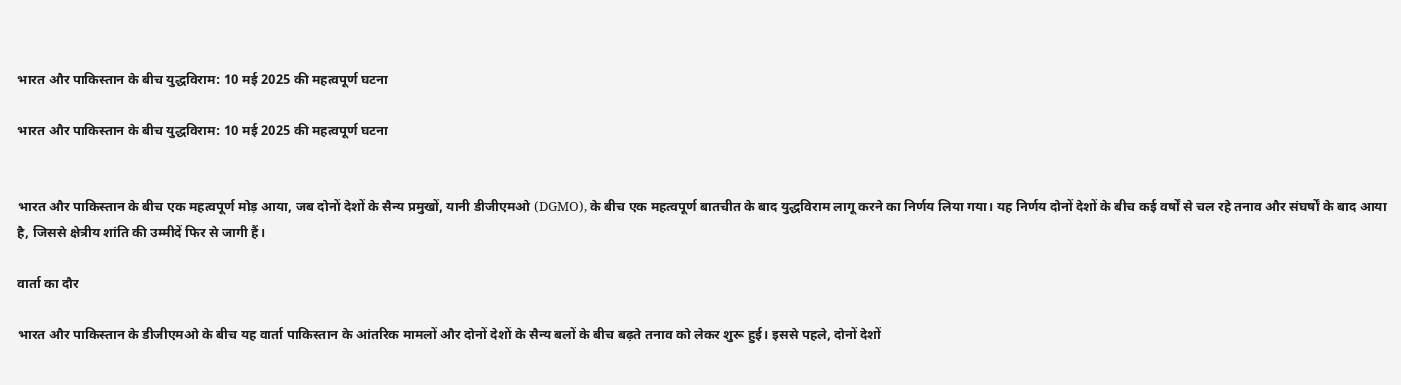भारत और पाकिस्तान के बीच युद्धविराम: 10 मई 2025 की महत्वपूर्ण घटना

भारत और पाकिस्तान के बीच युद्धविराम: 10 मई 2025 की महत्वपूर्ण घटना


भारत और पाकिस्तान के बीच एक महत्वपूर्ण मोड़ आया, जब दोनों देशों के सैन्य प्रमुखों, यानी डीजीएमओ (DGMO), के बीच एक महत्वपूर्ण बातचीत के बाद युद्धविराम लागू करने का निर्णय लिया गया। यह निर्णय दोनों देशों के बीच कई वर्षों से चल रहे तनाव और संघर्षों के बाद आया है, जिससे क्षेत्रीय शांति की उम्मीदें फिर से जागी हैं।

वार्ता का दौर

भारत और पाकिस्तान के डीजीएमओ के बीच यह वार्ता पाकिस्तान के आंतरिक मामलों और दोनों देशों के सैन्य बलों के बीच बढ़ते तनाव को लेकर शुरू हुई। इससे पहले, दोनों देशों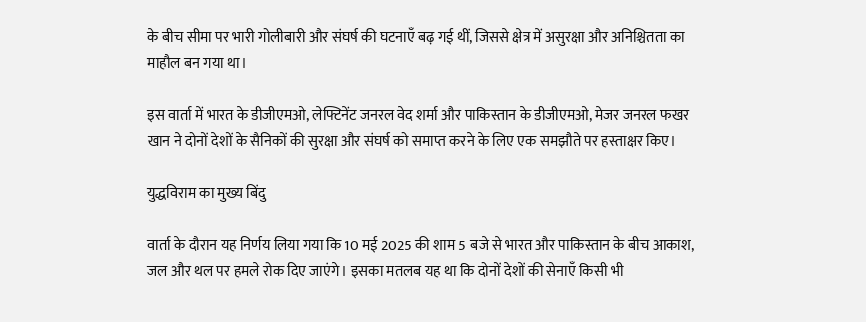के बीच सीमा पर भारी गोलीबारी और संघर्ष की घटनाएँ बढ़ गई थीं, जिससे क्षेत्र में असुरक्षा और अनिश्चितता का माहौल बन गया था।

इस वार्ता में भारत के डीजीएमओ, लेफ्टिनेंट जनरल वेद शर्मा और पाकिस्तान के डीजीएमओ, मेजर जनरल फखर खान ने दोनों देशों के सैनिकों की सुरक्षा और संघर्ष को समाप्त करने के लिए एक समझौते पर हस्ताक्षर किए।

युद्धविराम का मुख्य बिंदु

वार्ता के दौरान यह निर्णय लिया गया कि 10 मई 2025 की शाम 5 बजे से भारत और पाकिस्तान के बीच आकाश, जल और थल पर हमले रोक दिए जाएंगे। इसका मतलब यह था कि दोनों देशों की सेनाएँ किसी भी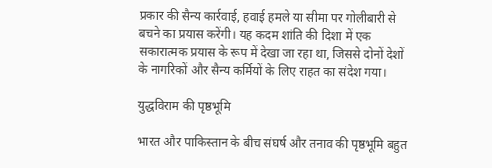प्रकार की सैन्य कार्रवाई, हवाई हमले या सीमा पर गोलीबारी से बचने का प्रयास करेंगी। यह कदम शांति की दिशा में एक सकारात्मक प्रयास के रूप में देखा जा रहा था, जिससे दोनों देशों के नागरिकों और सैन्य कर्मियों के लिए राहत का संदेश गया।

युद्धविराम की पृष्ठभूमि

भारत और पाकिस्तान के बीच संघर्ष और तनाव की पृष्ठभूमि बहुत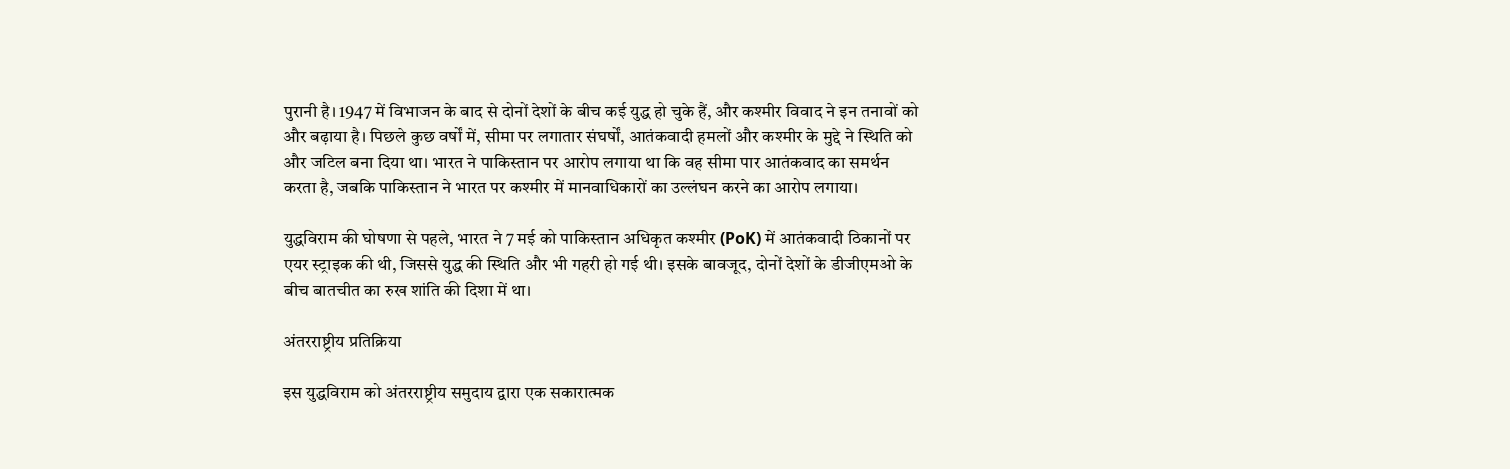पुरानी है। 1947 में विभाजन के बाद से दोनों देशों के बीच कई युद्ध हो चुके हैं, और कश्मीर विवाद ने इन तनावों को और बढ़ाया है। पिछले कुछ वर्षों में, सीमा पर लगातार संघर्षों, आतंकवादी हमलों और कश्मीर के मुद्दे ने स्थिति को और जटिल बना दिया था। भारत ने पाकिस्तान पर आरोप लगाया था कि वह सीमा पार आतंकवाद का समर्थन करता है, जबकि पाकिस्तान ने भारत पर कश्मीर में मानवाधिकारों का उल्लंघन करने का आरोप लगाया।

युद्धविराम की घोषणा से पहले, भारत ने 7 मई को पाकिस्तान अधिकृत कश्मीर (PoK) में आतंकवादी ठिकानों पर एयर स्ट्राइक की थी, जिससे युद्ध की स्थिति और भी गहरी हो गई थी। इसके बावजूद, दोनों देशों के डीजीएमओ के बीच बातचीत का रुख शांति की दिशा में था।

अंतरराष्ट्रीय प्रतिक्रिया

इस युद्धविराम को अंतरराष्ट्रीय समुदाय द्वारा एक सकारात्मक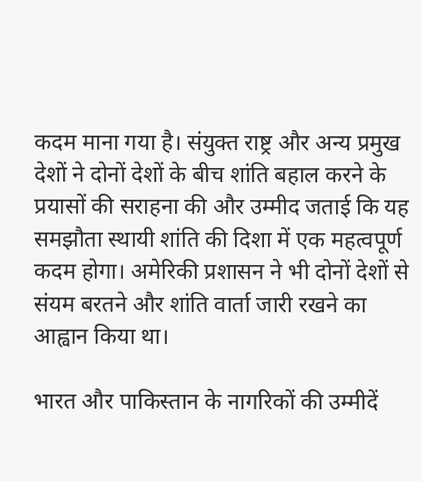कदम माना गया है। संयुक्त राष्ट्र और अन्य प्रमुख देशों ने दोनों देशों के बीच शांति बहाल करने के प्रयासों की सराहना की और उम्मीद जताई कि यह समझौता स्थायी शांति की दिशा में एक महत्वपूर्ण कदम होगा। अमेरिकी प्रशासन ने भी दोनों देशों से संयम बरतने और शांति वार्ता जारी रखने का आह्वान किया था।

भारत और पाकिस्तान के नागरिकों की उम्मीदें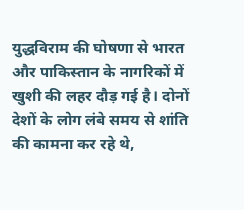युद्धविराम की घोषणा से भारत और पाकिस्तान के नागरिकों में खुशी की लहर दौड़ गई है। दोनों देशों के लोग लंबे समय से शांति की कामना कर रहे थे,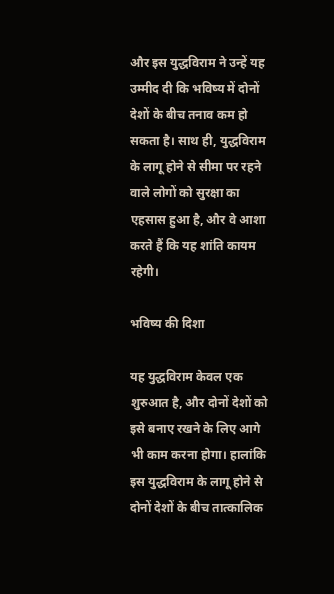और इस युद्धविराम ने उन्हें यह उम्मीद दी कि भविष्य में दोनों देशों के बीच तनाव कम हो सकता है। साथ ही, युद्धविराम के लागू होने से सीमा पर रहने वाले लोगों को सुरक्षा का एहसास हुआ है, और वे आशा करते हैं कि यह शांति कायम रहेगी।

भविष्य की दिशा

यह युद्धविराम केवल एक शुरुआत है, और दोनों देशों को इसे बनाए रखने के लिए आगे भी काम करना होगा। हालांकि इस युद्धविराम के लागू होने से दोनों देशों के बीच तात्कालिक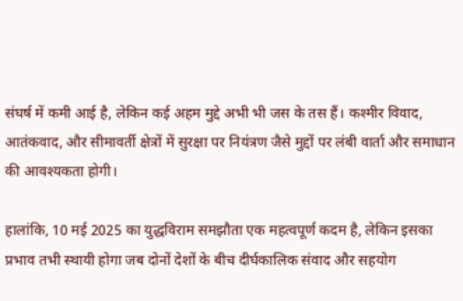संघर्ष में कमी आई है, लेकिन कई अहम मुद्दे अभी भी जस के तस हैं। कश्मीर विवाद, आतंकवाद, और सीमावर्ती क्षेत्रों में सुरक्षा पर नियंत्रण जैसे मुद्दों पर लंबी वार्ता और समाधान की आवश्यकता होगी।

हालांकि, 10 मई 2025 का युद्धविराम समझौता एक महत्वपूर्ण कदम है, लेकिन इसका प्रभाव तभी स्थायी होगा जब दोनों देशों के बीच दीर्घकालिक संवाद और सहयोग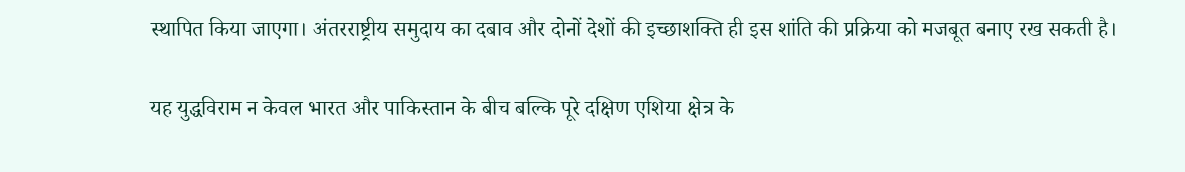स्थापित किया जाएगा। अंतरराष्ट्रीय समुदाय का दबाव और दोनों देशों की इच्छाशक्ति ही इस शांति की प्रक्रिया को मजबूत बनाए रख सकती है।

यह युद्धविराम न केवल भारत और पाकिस्तान के बीच बल्कि पूरे दक्षिण एशिया क्षेत्र के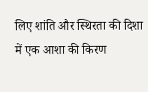लिए शांति और स्थिरता की दिशा में एक आशा की किरण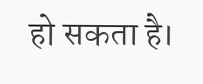हो सकता है।